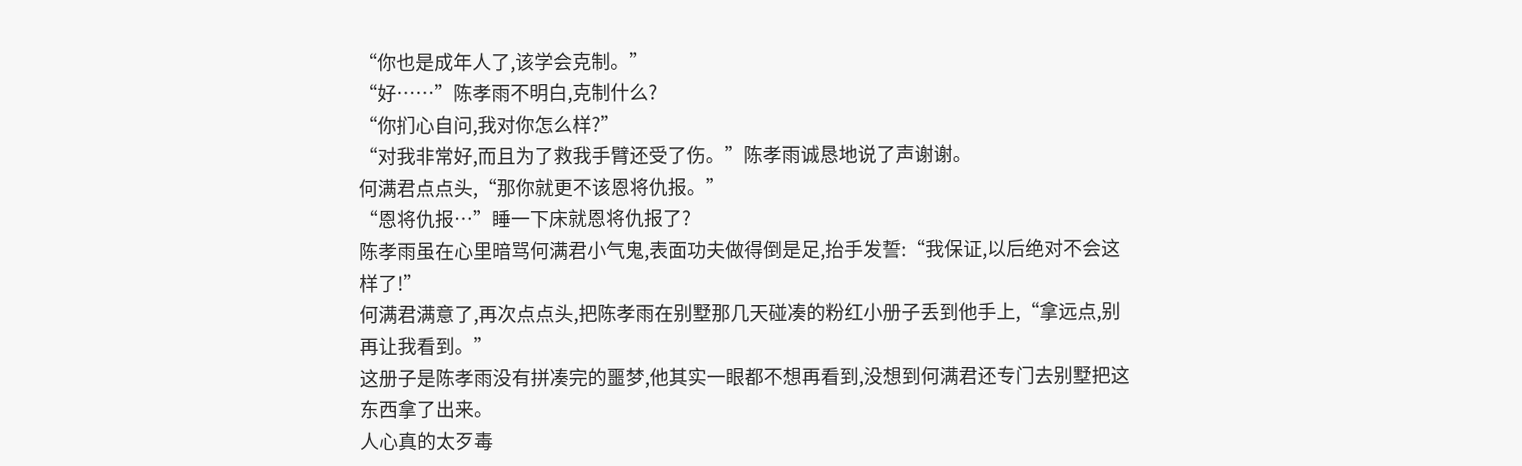“你也是成年人了,该学会克制。”
“好……”陈孝雨不明白,克制什么?
“你扪心自问,我对你怎么样?”
“对我非常好,而且为了救我手臂还受了伤。”陈孝雨诚恳地说了声谢谢。
何满君点点头,“那你就更不该恩将仇报。”
“恩将仇报…”睡一下床就恩将仇报了?
陈孝雨虽在心里暗骂何满君小气鬼,表面功夫做得倒是足,抬手发誓:“我保证,以后绝对不会这样了!”
何满君满意了,再次点点头,把陈孝雨在别墅那几天碰凑的粉红小册子丢到他手上,“拿远点,别再让我看到。”
这册子是陈孝雨没有拼凑完的噩梦,他其实一眼都不想再看到,没想到何满君还专门去别墅把这东西拿了出来。
人心真的太歹毒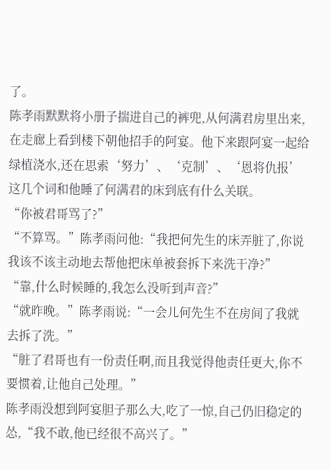了。
陈孝雨默默将小册子揣进自己的裤兜,从何满君房里出来,在走廊上看到楼下朝他招手的阿宴。他下来跟阿宴一起给绿植浇水,还在思索‘努力’、‘克制’、‘恩将仇报’这几个词和他睡了何满君的床到底有什么关联。
“你被君哥骂了?”
“不算骂。”陈孝雨问他:“我把何先生的床弄脏了,你说我该不该主动地去帮他把床单被套拆下来洗干净?”
“靠,什么时候睡的,我怎么没听到声音?”
“就昨晚。”陈孝雨说:“一会儿何先生不在房间了我就去拆了洗。”
“脏了君哥也有一份责任啊,而且我觉得他责任更大,你不要惯着,让他自己处理。”
陈孝雨没想到阿宴胆子那么大,吃了一惊,自己仍旧稳定的怂,“我不敢,他已经很不高兴了。”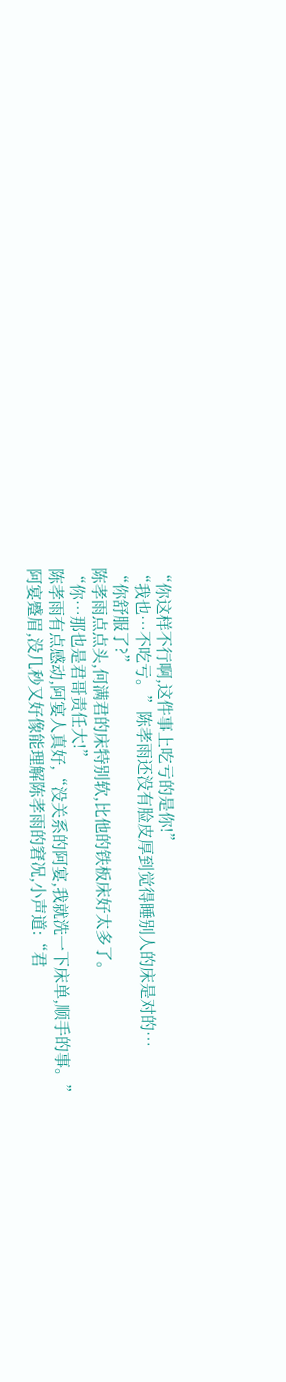“你这样不行啊,这件事上吃亏的是你!”
“我也…不吃亏。”陈孝雨还没有脸皮厚到觉得睡别人的床是对的…
“你舒服了?”
陈孝雨点点头,何满君的床特别软,比他的铁板床好太多了。
“你…那也是君哥责任大!”
陈孝雨有点感动,阿宴人真好,“没关系的阿宴,我就洗一下床单,顺手的事。”
阿宴蹙眉,没几秒又好像能理解陈孝雨的窘况,小声道:“君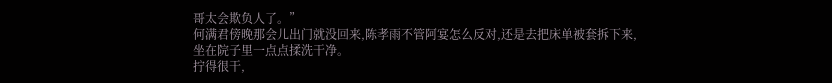哥太会欺负人了。”
何满君傍晚那会儿出门就没回来,陈孝雨不管阿宴怎么反对,还是去把床单被套拆下来,坐在院子里一点点揉洗干净。
拧得很干,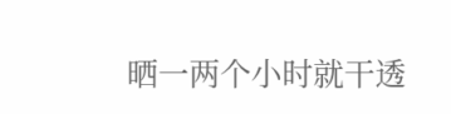晒一两个小时就干透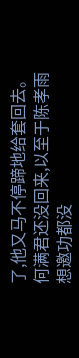了,他又马不停蹄地给套回去。何满君还没回来,以至于陈孝雨想邀功都没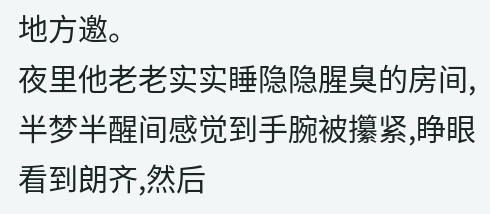地方邀。
夜里他老老实实睡隐隐腥臭的房间,半梦半醒间感觉到手腕被攥紧,睁眼看到朗齐,然后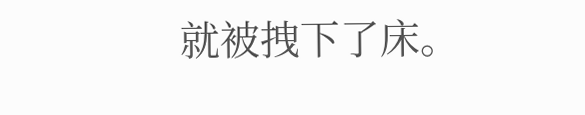就被拽下了床。